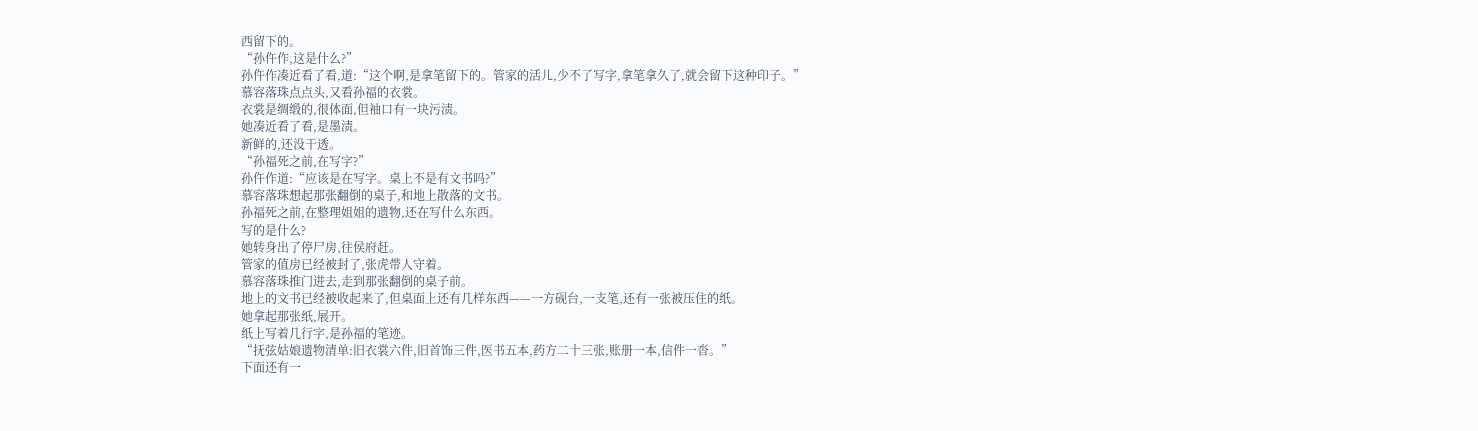西留下的。
“孙仵作,这是什么?”
孙仵作凑近看了看,道:“这个啊,是拿笔留下的。管家的活儿,少不了写字,拿笔拿久了,就会留下这种印子。”
慕容落珠点点头,又看孙福的衣裳。
衣裳是绸缎的,很体面,但袖口有一块污渍。
她凑近看了看,是墨渍。
新鲜的,还没干透。
“孙福死之前,在写字?”
孙仵作道:“应该是在写字。桌上不是有文书吗?”
慕容落珠想起那张翻倒的桌子,和地上散落的文书。
孙福死之前,在整理姐姐的遗物,还在写什么东西。
写的是什么?
她转身出了停尸房,往侯府赶。
管家的值房已经被封了,张虎带人守着。
慕容落珠推门进去,走到那张翻倒的桌子前。
地上的文书已经被收起来了,但桌面上还有几样东西——一方砚台,一支笔,还有一张被压住的纸。
她拿起那张纸,展开。
纸上写着几行字,是孙福的笔迹。
“抚弦姑娘遗物清单:旧衣裳六件,旧首饰三件,医书五本,药方二十三张,账册一本,信件一沓。”
下面还有一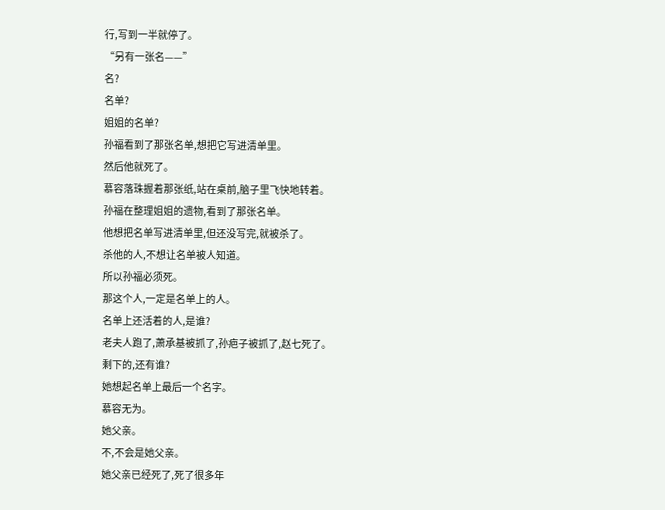行,写到一半就停了。
“另有一张名——”
名?
名单?
姐姐的名单?
孙福看到了那张名单,想把它写进清单里。
然后他就死了。
慕容落珠握着那张纸,站在桌前,脑子里飞快地转着。
孙福在整理姐姐的遗物,看到了那张名单。
他想把名单写进清单里,但还没写完,就被杀了。
杀他的人,不想让名单被人知道。
所以孙福必须死。
那这个人,一定是名单上的人。
名单上还活着的人,是谁?
老夫人跑了,萧承基被抓了,孙疤子被抓了,赵七死了。
剩下的,还有谁?
她想起名单上最后一个名字。
慕容无为。
她父亲。
不,不会是她父亲。
她父亲已经死了,死了很多年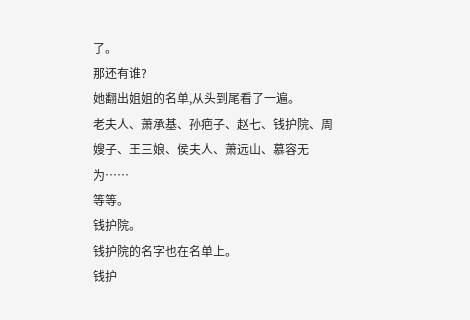了。
那还有谁?
她翻出姐姐的名单,从头到尾看了一遍。
老夫人、萧承基、孙疤子、赵七、钱护院、周嫂子、王三娘、侯夫人、萧远山、慕容无为……
等等。
钱护院。
钱护院的名字也在名单上。
钱护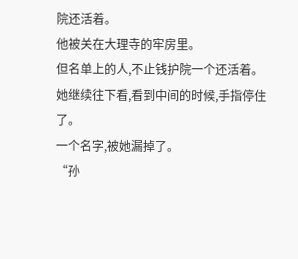院还活着。
他被关在大理寺的牢房里。
但名单上的人,不止钱护院一个还活着。
她继续往下看,看到中间的时候,手指停住了。
一个名字,被她漏掉了。
“孙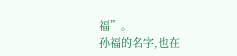福”。
孙福的名字,也在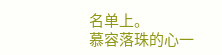名单上。
慕容落珠的心一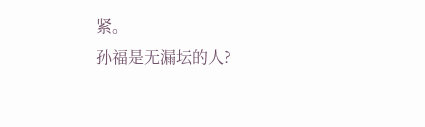紧。
孙福是无漏坛的人?